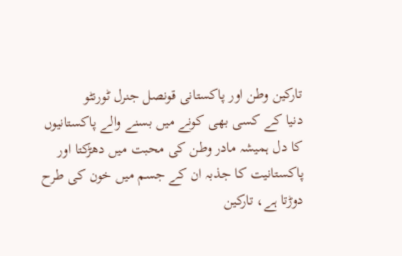تارکین وطن اور پاکستانی قونصل جنرل ٹورنٹو
دنیا کے کسی بھی کونے میں بسنے والے پاکستانیوں کا دل ہمیشہ مادر وطن کی محبت میں دھڑکتا اور پاکستانیت کا جذبہ ان کے جسم میں خون کی طرح دوڑتا ہے، تارکین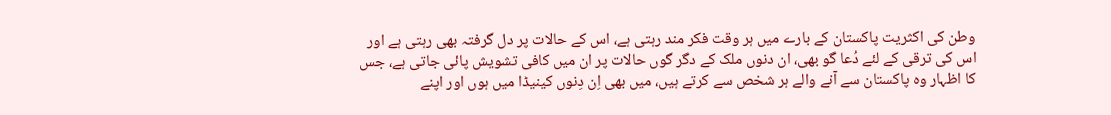وطن کی اکثریت پاکستان کے بارے میں ہر وقت فکر مند رہتی ہے، اس کے حالات پر دل گرفتہ بھی رہتی ہے اور اس کی ترقی کے لئے دُعا گو بھی، ان دنوں ملک کے دگر گوں حالات پر ان میں کافی تشویش پائی جاتی ہے، جس کا اظہار وہ پاکستان سے آنے والے ہر شخص سے کرتے ہیں، میں بھی اِن دِنوں کینیڈا میں ہوں اور اپنے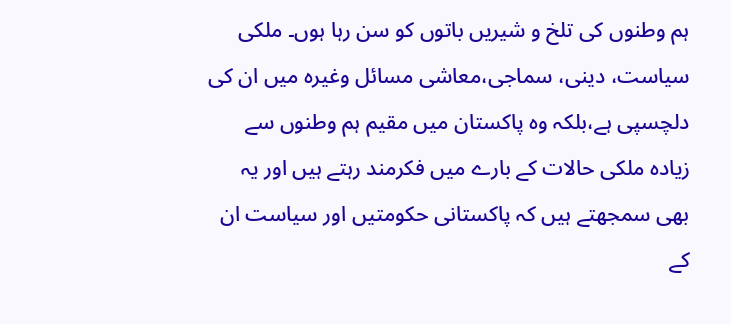ہم وطنوں کی تلخ و شیریں باتوں کو سن رہا ہوں۔ ملکی سیاست، دینی، سماجی،معاشی مسائل وغیرہ میں ان کی دلچسپی ہے،بلکہ وہ پاکستان میں مقیم ہم وطنوں سے زیادہ ملکی حالات کے بارے میں فکرمند رہتے ہیں اور یہ بھی سمجھتے ہیں کہ پاکستانی حکومتیں اور سیاست ان کے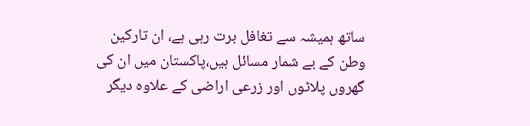ساتھ ہمیشہ سے تغافل برت رہی ہے، ان تارکین وطن کے بے شمار مسائل ہیں،پاکستان میں ان کی گھروں پلاٹوں اور زرعی اراضی کے علاوہ دیگر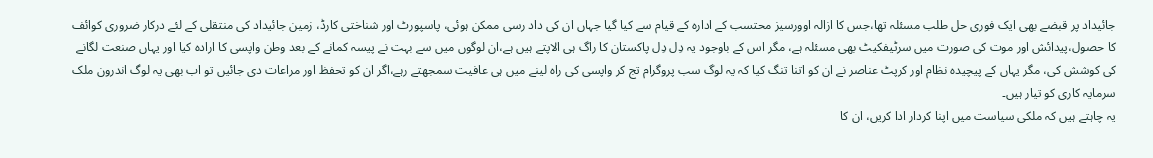جائیداد پر قبضے بھی ایک فوری حل طلب مسئلہ تھا،جس کا ازالہ اوورسیز محتسب کے ادارہ کے قیام سے کیا گیا جہاں ان کی داد رسی ممکن ہوئی، پاسپورٹ اور شناختی کارڈ، زمین جائیداد کی منتقلی کے لئے درکار ضروری کوائف کا حصول،پیدائش اور موت کی صورت میں سرٹیفکیٹ بھی مسئلہ ہے، مگر اس کے باوجود یہ دِل دِل پاکستان کا راگ ہی الاپتے ہیں ہے،ان لوگوں میں سے بہت نے پیسہ کمانے کے بعد وطن واپسی کا ارادہ کیا اور یہاں صنعت لگانے کی کوشش کی، مگر یہاں کے پیچیدہ نظام اور کرپٹ عناصر نے ان کو اتنا تنگ کیا کہ یہ لوگ سب پروگرام تج کر واپسی کی راہ لینے میں ہی عافیت سمجھتے رہے،اگر ان کو تحفظ اور مراعات دی جائیں تو اب بھی یہ لوگ اندرون ملک سرمایہ کاری کو تیار ہیں۔
یہ چاہتے ہیں کہ ملکی سیاست میں اپنا کردار ادا کریں، ان کا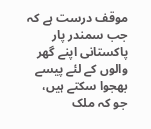موقف درست ہے کہ جب سمندر پار پاکستانی اپنے گھر والوں کے لئے پیسے بھجوا سکتے ہیں، جو کہ ملک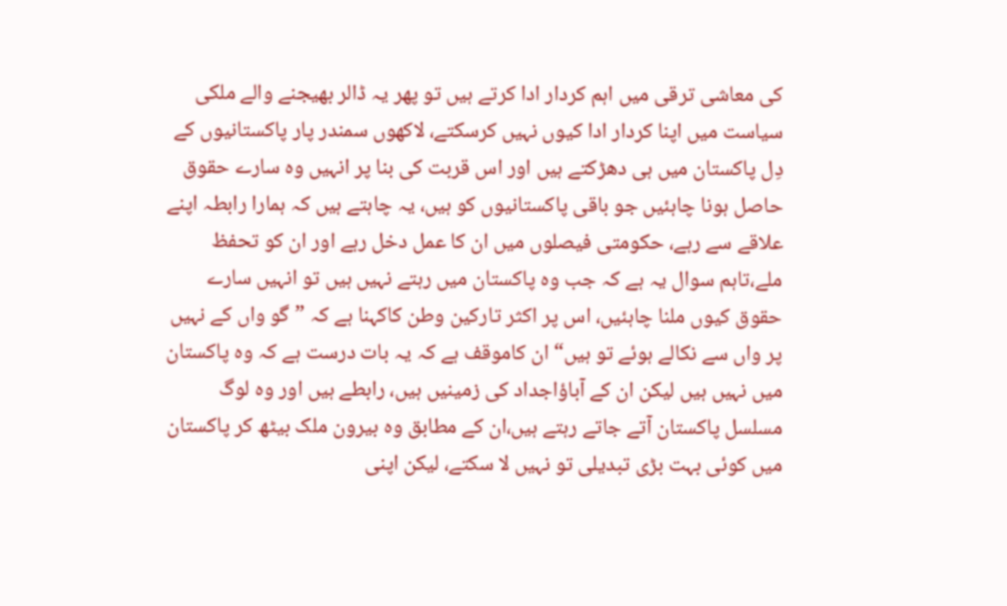کی معاشی ترقی میں اہم کردار ادا کرتے ہیں تو پھر یہ ڈالر بھیجنے والے ملکی سیاست میں اپنا کردار ادا کیوں نہیں کرسکتے، لاکھوں سمندر پار پاکستانیوں کے دِل پاکستان میں ہی دھڑکتے ہیں اور اس قربت کی بنا پر انہیں وہ سارے حقوق حاصل ہونا چاہئیں جو باقی پاکستانیوں کو ہیں، یہ چاہتے ہیں کہ ہمارا رابطہ اپنے علاقے سے رہے، حکومتی فیصلوں میں ان کا عمل دخل رہے اور ان کو تحفظ ملے،تاہم سوال یہ ہے کہ جب وہ پاکستان میں رہتے نہیں ہیں تو انہیں سارے حقوق کیوں ملنا چاہئیں، اس پر اکثر تارکین وطن کاکہنا ہے کہ ”گو واں کے نہیں پر واں سے نکالے ہوئے تو ہیں“ ان کاموقف ہے کہ یہ بات درست ہے کہ وہ پاکستان میں نہیں ہیں لیکن ان کے آباؤاجداد کی زمینیں ہیں، رابطے ہیں اور وہ لوگ مسلسل پاکستان آتے جاتے رہتے ہیں،ان کے مطابق وہ بیرون ملک بیٹھ کر پاکستان میں کوئی بہت بڑی تبدیلی تو نہیں لا سکتے، لیکن اپنی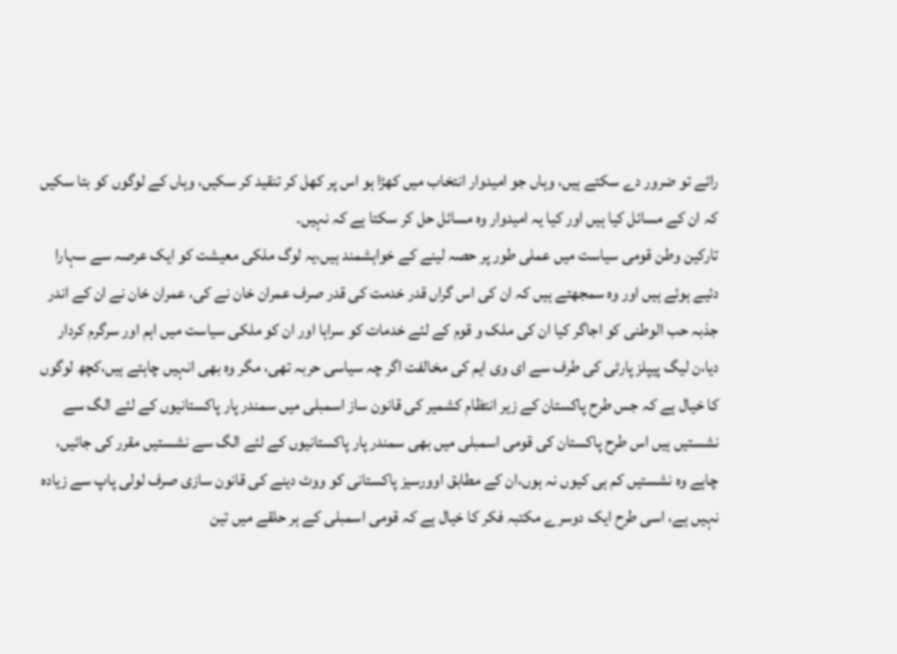رائے تو ضرور دے سکتے ہیں، وہاں جو امیدوار انتخاب میں کھڑا ہو اس پر کھل کر تنقید کر سکیں، وہاں کے لوگوں کو بتا سکیں کہ ان کے مسائل کیا ہیں اور کیا یہ امیدوار وہ مسائل حل کر سکتا ہے کہ نہیں۔
تارکین وطن قومی سیاست میں عملی طور پر حصہ لینے کے خواہشمند ہیں،یہ لوگ ملکی معیشت کو ایک عرصہ سے سہارا دئیے ہوئے ہیں اور وہ سمجھتے ہیں کہ ان کی اس گراں قدر خدمت کی قدر صرف عمران خان نے کی، عمران خان نے ان کے اندر جذبہ حب الوطنی کو اجاگر کیا ان کی ملک و قوم کے لئے خدمات کو سراہا اور ان کو ملکی سیاست میں اہم اور سرگرم کردار دیا،ن لیگ پیپلز پارٹی کی طرف سے ای وی ایم کی مخالفت اگر چہ سیاسی حربہ تھی، مگر وہ بھی انہیں چاہتے ہیں،کچھ لوگوں کا خیال ہے کہ جس طرح پاکستان کے زیر انتظام کشمیر کی قانون ساز اسمبلی میں سمندر پار پاکستانیوں کے لئے الگ سے نشستیں ہیں اس طرح پاکستان کی قومی اسمبلی میں بھی سمندر پار پاکستانیوں کے لئے الگ سے نشستیں مقرر کی جائیں، چاہے وہ نشستیں کم ہی کیوں نہ ہوں،ان کے مطابق اوورسیز پاکستانی کو ووٹ دینے کی قانون سازی صرف لولی پاپ سے زیادہ نہیں ہے، اسی طرح ایک دوسرے مکتبہ فکر کا خیال ہے کہ قومی اسمبلی کے ہر حلقے میں تین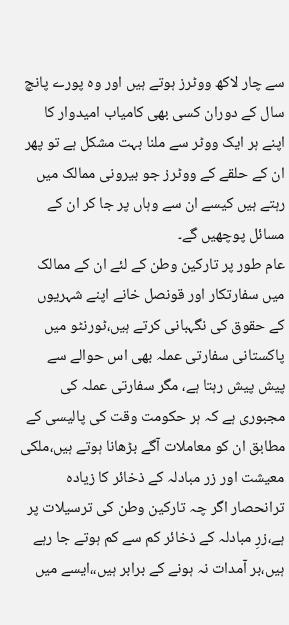سے چار لاکھ ووٹرز ہوتے ہیں اور وہ پورے پانچ سال کے دوران کسی بھی کامیاب امیدوار کا اپنے ہر ایک ووٹر سے ملنا بہت مشکل ہے تو پھر ان کے حلقے کے ووٹرز جو بیرونی ممالک میں رہتے ہیں کیسے ان سے وہاں پر جا کر ان کے مسائل پوچھیں گے۔
عام طور پر تارکین وطن کے لئے ان کے ممالک میں سفارتکار اور قونصل خانے اپنے شہریوں کے حقوق کی نگہبانی کرتے ہیں،ٹورنٹو میں پاکستانی سفارتی عملہ بھی اس حوالے سے پیش پیش رہتا ہے، مگر سفارتی عملہ کی مجبوری ہے کہ ہر حکومت وقت کی پالیسی کے مطابق ان کو معاملات آگے بڑھانا ہوتے ہیں،ملکی معیشت اور زر مبادلہ کے ذخائر کا زیادہ ترانحصار اگر چہ تارکین وطن کی ترسیلات پر ہے،زرِ مبادلہ کے ذخائر کم سے کم ہوتے جا رہے ہیں،بر آمدات نہ ہونے کے برابر ہیں،،ایسے میں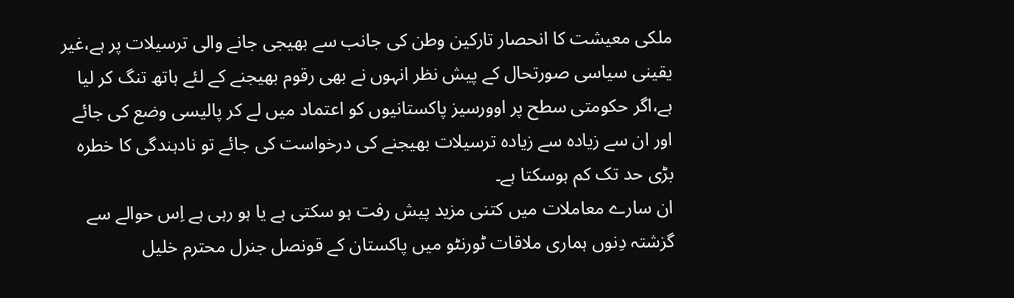ملکی معیشت کا انحصار تارکین وطن کی جانب سے بھیجی جانے والی ترسیلات پر ہے،غیر یقینی سیاسی صورتحال کے پیش نظر انہوں نے بھی رقوم بھیجنے کے لئے ہاتھ تنگ کر لیا ہے،اگر حکومتی سطح پر اوورسیز پاکستانیوں کو اعتماد میں لے کر پالیسی وضع کی جائے اور ان سے زیادہ سے زیادہ ترسیلات بھیجنے کی درخواست کی جائے تو نادہندگی کا خطرہ بڑی حد تک کم ہوسکتا ہے۔
ان سارے معاملات میں کتنی مزید پیش رفت ہو سکتی ہے یا ہو رہی ہے اِس حوالے سے گزشتہ دِنوں ہماری ملاقات ٹورنٹو میں پاکستان کے قونصل جنرل محترم خلیل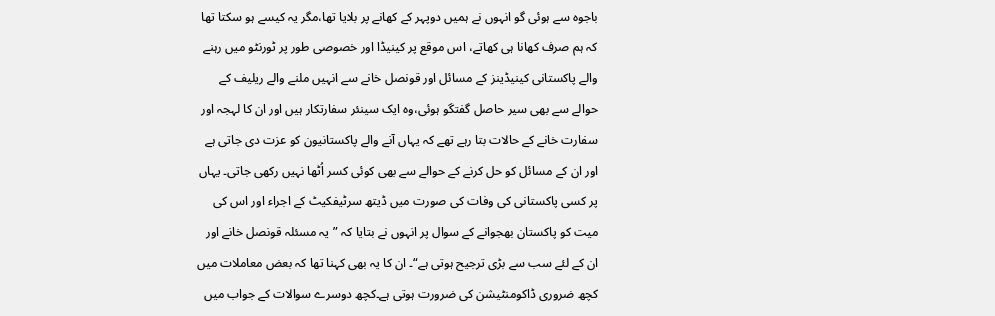باجوہ سے ہوئی گو انہوں نے ہمیں دوپہر کے کھانے پر بلایا تھا،مگر یہ کیسے ہو سکتا تھا کہ ہم صرف کھانا ہی کھاتے، اس موقع پر کینیڈا اور خصوصی طور پر ٹورنٹو میں رہنے والے پاکستانی کینیڈینز کے مسائل اور قونصل خانے سے انہیں ملنے والے ریلیف کے حوالے سے بھی سیر حاصل گفتگو ہوئی،وہ ایک سینئر سفارتکار ہیں اور ان کا لہجہ اور سفارت خانے کے حالات بتا رہے تھے کہ یہاں آنے والے پاکستانیون کو عزت دی جاتی ہے اور ان کے مسائل کو حل کرنے کے حوالے سے بھی کوئی کسر اُٹھا نہیں رکھی جاتی۔ یہاں پر کسی پاکستانی کی وفات کی صورت میں ڈیتھ سرٹیفکیٹ کے اجراء اور اس کی میت کو پاکستان بھجوانے کے سوال پر انہوں نے بتایا کہ ”یہ مسئلہ قونصل خانے اور ان کے لئے سب سے بڑی ترجیح ہوتی ہے“۔ ان کا یہ بھی کہنا تھا کہ بعض معاملات میں کچھ ضروری ڈاکومنٹیشن کی ضرورت ہوتی ہے۔کچھ دوسرے سوالات کے جواب میں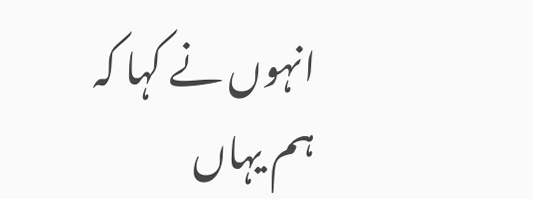انہوں نے کہا کہ ہم یہاں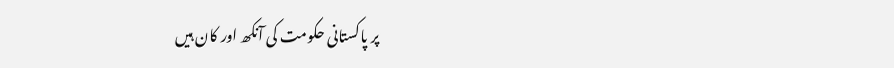پر پاکستانی حکومت کی آنکھ اور کان ہیں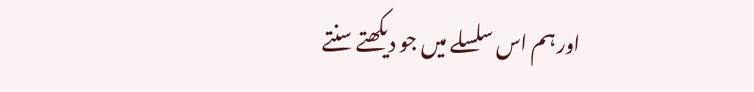اور ہم اس سلسلے میں جو دیکھتے سنتے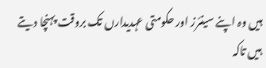ہیں وہ اپنے سینئرز اور حکومتی عہدیدارں تک بروقت پہنچا دیتے ہیں تاکہ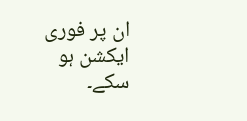ان پر فوری ایکشن ہو سکے۔